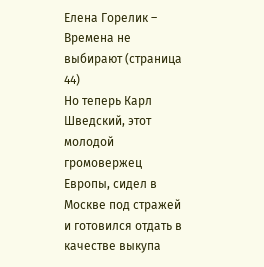Елена Горелик – Времена не выбирают (страница 44)
Но теперь Карл Шведский, этот молодой громовержец Европы, сидел в Москве под стражей и готовился отдать в качестве выкупа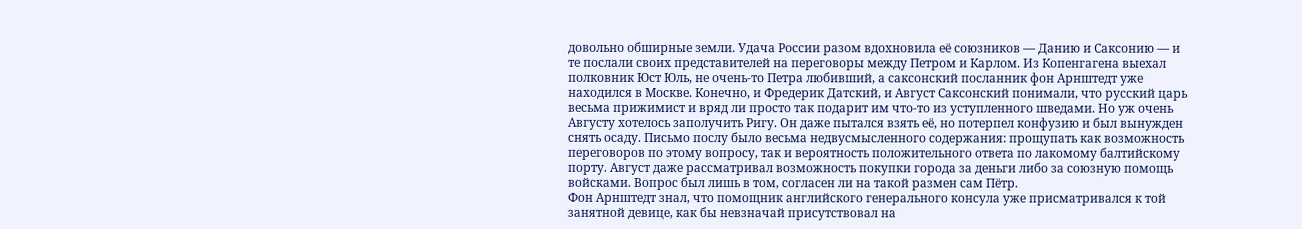довольно обширные земли. Удача России разом вдохновила её союзников — Данию и Саксонию — и те послали своих представителей на переговоры между Петром и Карлом. Из Копенгагена выехал полковник Юст Юль, не очень-то Петра любивший, а саксонский посланник фон Арнштедт уже находился в Москве. Конечно, и Фредерик Датский, и Август Саксонский понимали, что русский царь весьма прижимист и вряд ли просто так подарит им что-то из уступленного шведами. Но уж очень Августу хотелось заполучить Ригу. Он даже пытался взять её, но потерпел конфузию и был вынужден снять осаду. Письмо послу было весьма недвусмысленного содержания: прощупать как возможность переговоров по этому вопросу, так и вероятность положительного ответа по лакомому балтийскому порту. Август даже рассматривал возможность покупки города за деньги либо за союзную помощь войсками. Вопрос был лишь в том, согласен ли на такой размен сам Пётр.
Фон Арнштедт знал, что помощник английского генерального консула уже присматривался к той занятной девице, как бы невзначай присутствовал на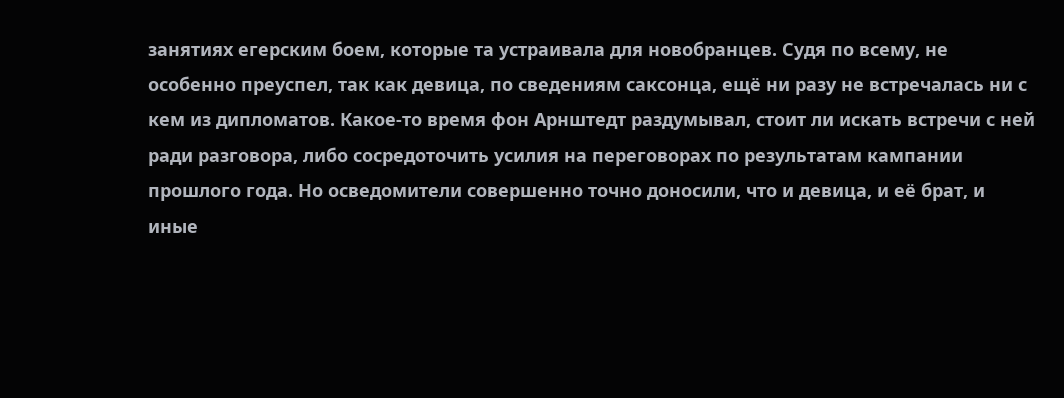занятиях егерским боем, которые та устраивала для новобранцев. Судя по всему, не особенно преуспел, так как девица, по сведениям саксонца, ещё ни разу не встречалась ни с кем из дипломатов. Какое-то время фон Арнштедт раздумывал, стоит ли искать встречи с ней ради разговора, либо сосредоточить усилия на переговорах по результатам кампании прошлого года. Но осведомители совершенно точно доносили, что и девица, и её брат, и иные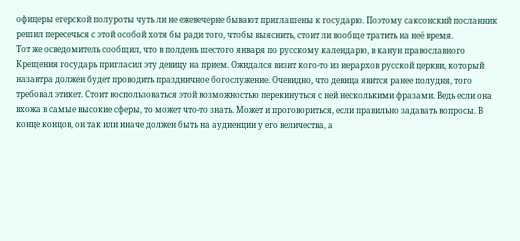офицеры егерской полуроты чуть ли не ежевечерне бывают приглашены к государю. Поэтому саксонский посланник решил пересечься с этой особой хотя бы ради того, чтобы выяснить, стоит ли вообще тратить на неё время.
Тот же осведомитель сообщил, что в полдень шестого января по русскому календарю, в канун православного Крещения государь пригласил эту девицу на прием. Ожидался визит кого-то из иерархов русской церкви, который назавтра должен будет проводить праздничное богослужение. Очевидно, что девица явится ранее полудня, того требовал этикет. Стоит воспользоваться этой возможностью перекинуться с ней несколькими фразами. Ведь если она вхожа в самые высокие сферы, то может что-то знать. Может и проговориться, если правильно задавать вопросы. В конце концов, он так или иначе должен быть на аудиенции у его величества, а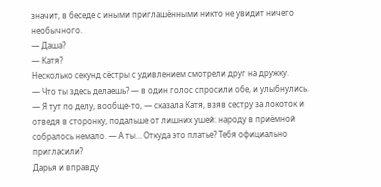значит, в беседе с иными приглашёнными никто не увидит ничего необычного.
— Даша?
— Катя?
Несколько секунд сёстры с удивлением смотрели друг на дружку.
— Что ты здесь делаешь? — в один голос спросили обе, и улыбнулись.
— Я тут по делу, вообще-то, — сказала Катя, взяв сестру за локоток и отведя в сторонку, подальше от лишних ушей: народу в приёмной собралось немало. — А ты… Откуда это платье? Тебя официально пригласили?
Дарья и вправду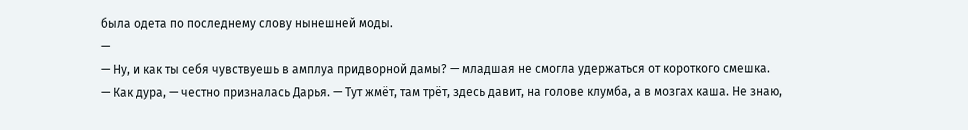была одета по последнему слову нынешней моды.
—
— Ну, и как ты себя чувствуешь в амплуа придворной дамы? — младшая не смогла удержаться от короткого смешка.
— Как дура, — честно призналась Дарья. — Тут жмёт, там трёт, здесь давит, на голове клумба, а в мозгах каша. Не знаю,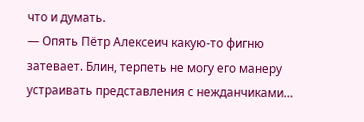что и думать.
— Опять Пётр Алексеич какую-то фигню затевает. Блин, терпеть не могу его манеру устраивать представления с нежданчиками…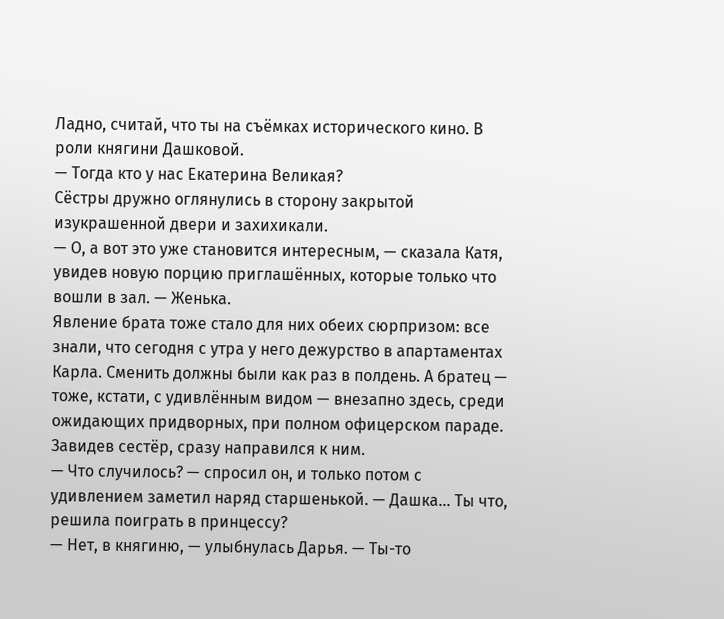Ладно, считай, что ты на съёмках исторического кино. В роли княгини Дашковой.
— Тогда кто у нас Екатерина Великая?
Сёстры дружно оглянулись в сторону закрытой изукрашенной двери и захихикали.
— О, а вот это уже становится интересным, — сказала Катя, увидев новую порцию приглашённых, которые только что вошли в зал. — Женька.
Явление брата тоже стало для них обеих сюрпризом: все знали, что сегодня с утра у него дежурство в апартаментах Карла. Сменить должны были как раз в полдень. А братец — тоже, кстати, с удивлённым видом — внезапно здесь, среди ожидающих придворных, при полном офицерском параде. Завидев сестёр, сразу направился к ним.
— Что случилось? — спросил он, и только потом с удивлением заметил наряд старшенькой. — Дашка… Ты что, решила поиграть в принцессу?
— Нет, в княгиню, — улыбнулась Дарья. — Ты-то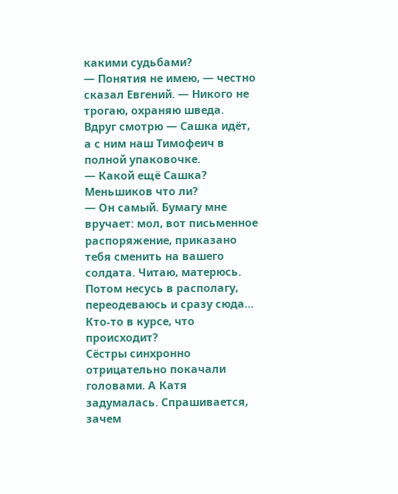какими судьбами?
— Понятия не имею, — честно сказал Евгений. — Никого не трогаю, охраняю шведа. Вдруг смотрю — Сашка идёт, а с ним наш Тимофеич в полной упаковочке.
— Какой ещё Сашка? Меньшиков что ли?
— Он самый. Бумагу мне вручает: мол, вот письменное распоряжение, приказано тебя сменить на вашего солдата. Читаю, матерюсь. Потом несусь в располагу, переодеваюсь и сразу сюда… Кто-то в курсе, что происходит?
Сёстры синхронно отрицательно покачали головами. А Катя задумалась. Спрашивается, зачем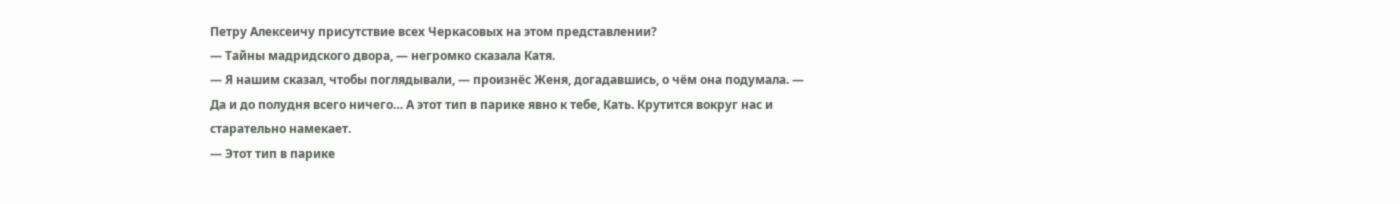Петру Алексеичу присутствие всех Черкасовых на этом представлении?
— Тайны мадридского двора, — негромко сказала Катя.
— Я нашим сказал, чтобы поглядывали, — произнёс Женя, догадавшись, о чём она подумала. — Да и до полудня всего ничего… А этот тип в парике явно к тебе, Кать. Крутится вокруг нас и старательно намекает.
— Этот тип в парике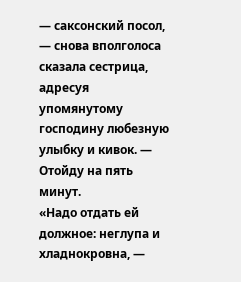— саксонский посол, — снова вполголоса сказала сестрица, адресуя упомянутому господину любезную улыбку и кивок. — Отойду на пять минут.
«Надо отдать ей должное: неглупа и хладнокровна, —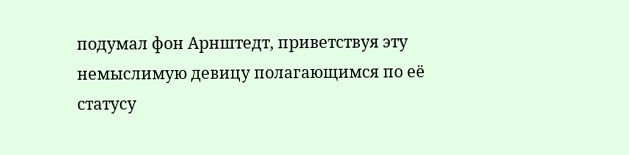подумал фон Арнштедт, приветствуя эту немыслимую девицу полагающимся по её статусу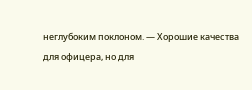неглубоким поклоном. — Хорошие качества для офицера, но для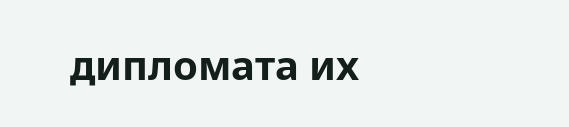дипломата их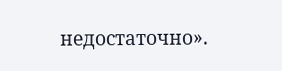недостаточно».